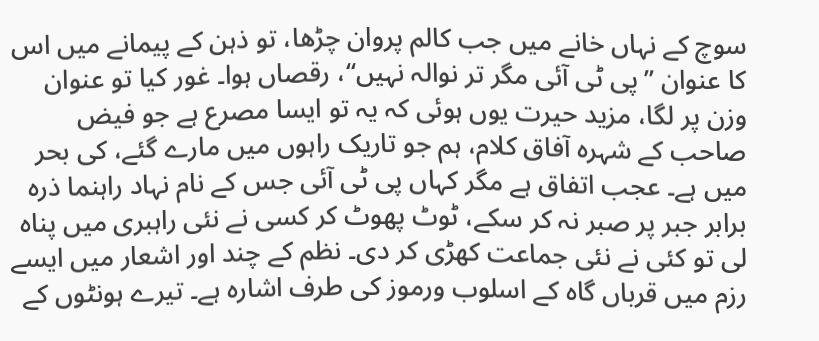سوچ کے نہاں خانے میں جب کالم پروان چڑھا، تو ذہن کے پیمانے میں اس کا عنوان ’’پی ٹی آئی مگر تر نوالہ نہیں‘‘، رقصاں ہوا۔ غور کیا تو عنوان وزن پر لگا، مزید حیرت یوں ہوئی کہ یہ تو ایسا مصرع ہے جو فیض صاحب کے شہرہ آفاق کلام، ہم جو تاریک راہوں میں مارے گئے، کی بحر میں ہے۔ عجب اتفاق ہے مگر کہاں پی ٹی آئی جس کے نام نہاد راہنما ذرہ برابر جبر پر صبر نہ کر سکے، ٹوٹ پھوٹ کر کسی نے نئی راہبری میں پناہ لی تو کئی نے نئی جماعت کھڑی کر دی۔ نظم کے چند اور اشعار میں ایسے رزم میں قرباں گاہ کے اسلوب ورموز کی طرف اشارہ ہے۔ تیرے ہونٹوں کے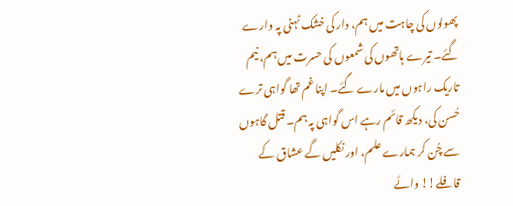پھولوں کی چاہت میں ہم، دار کی خشک ٹہنی پہ وارے گئے۔ تیرے ہاتھوں کی شمعوں کی حسرت میں ہم، نیم تاریک راہوں میں مارے گئے۔ اپنا غم تھا گواہی ترے حُسن کی، دیکھ قائم رہے اس گواہی پہ ہم۔ قتل گاہوں سے چُن کر ہمارے علم، اور نکلیں گے عشاق کے قافلے!! وائے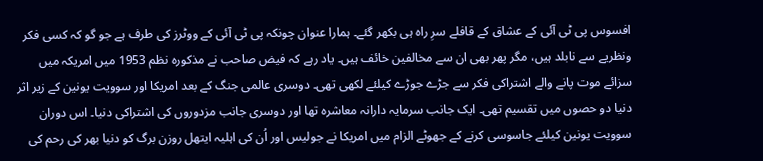افسوس پی ٹی آئی کے عشاق کے قافلے سرِ راہ ہی بکھر گئے۔ ہمارا عنوان چونکہ پی ٹی آئی کے ووٹرز کی طرف ہے جو گو کہ کسی فکر ونظریے سے نابلد ہیں، مگر پھر بھی ان سے مخالفین خائف ہیں۔ یاد رہے کہ فیض صاحب نے مذکورہ نظم 1953 میں امریکہ میں سزائے موت پانے والے اشتراکی فکر سے جڑے جوڑے کیلئے لکھی تھی۔ دوسری عالمی جنگ کے بعد امریکا اور سوویت یونین کے زیر اثر دنیا دو حصوں میں تقسیم تھی۔ ایک جانب سرمایہ دارانہ معاشرہ تھا اور دوسری جانب مزدوروں کی اشتراکی دنیا۔ اس دوران سوویت یونین کیلئے جاسوسی کرنے کے جھوٹے الزام میں امریکا نے جولیس اور اُن کی اہلیہ ایتھل روزن برگ کو دنیا بھر کی رحم کی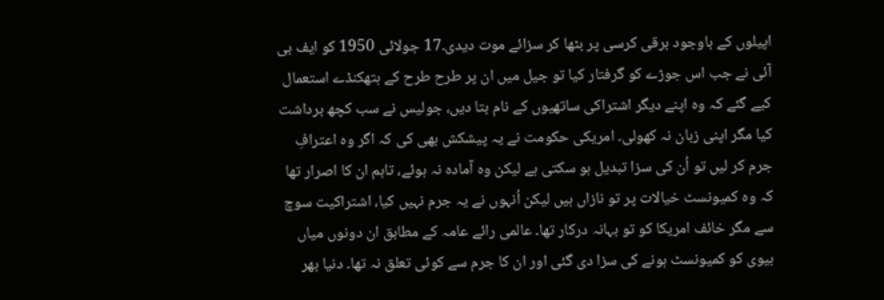اپیلوں کے باوجود برقی کرسی پر بٹھا کر سزائے موت دیدی۔17 جولائی 1950 کو ایف بی آئی نے جب اس جوڑے کو گرفتار کیا تو جیل میں ان پر طرح طرح کے ہتھکنڈے استعمال کیے گئے کہ وہ اپنے دیگر اشتراکی ساتھیوں کے نام بتا دیں، جولیس نے سب کچھ برداشت کیا مگر اپنی زبان نہ کھولی۔ امریکی حکومت نے یہ پیشکش بھی کی کہ اگر وہ اعترافِ جرم کر لیں تو اُن کی سزا تبدیل ہو سکتی ہے لیکن وہ آمادہ نہ ہوئے، تاہم ان کا اصرار تھا کہ وہ کمیونسٹ خیالات پر تو نازاں ہیں لیکن اُنہوں نے یہ جرم نہیں کیا، اشتراکیت سوچ سے مگر خائف امریکا کو تو بہانہ درکار تھا۔ عالمی رائے عامہ کے مطابق ان دونوں میاں بیوی کو کمیونسٹ ہونے کی سزا دی گئی اور ان کا جرم سے کوئی تعلق نہ تھا۔ دنیا بھر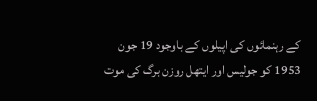کے رہنمائوں کی اپیلوں کے باوجود 19 جون 1953 کو جولیس اور ایتھل روزن برگ کی موت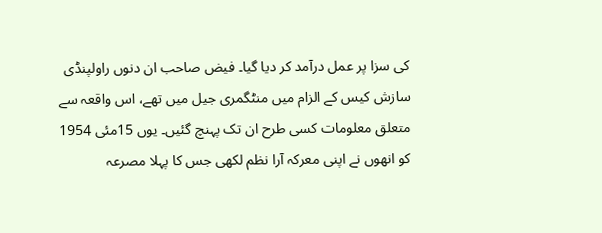کی سزا پر عمل درآمد کر دیا گیا۔ فیض صاحب ان دنوں راولپنڈی سازش کیس کے الزام میں منٹگمری جیل میں تھے، اس واقعہ سے متعلق معلومات کسی طرح ان تک پہنچ گئیں۔ یوں 15مئی 1954 کو انھوں نے اپنی معرکہ آرا نظم لکھی جس کا پہلا مصرعہ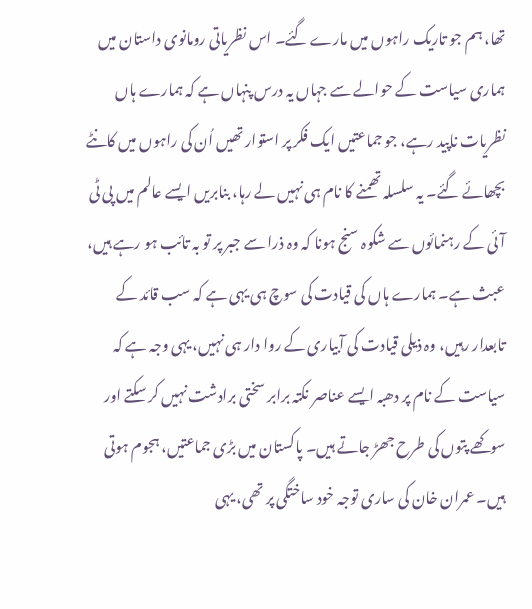تھا، ہم جو تاریک راہوں میں مارے گئے۔ اس نظریاتی رومانوی داستان میں ہماری سیاست کے حوالے سے جہاں یہ درس پنہاں ہے کہ ہمارے ہاں نظریات ناپید رہے، جو جماعتیں ایک فکر پر استوار تھیں اُن کی راہوں میں کانٹے بچھائے گئے۔ یہ سلسلہ تھمنے کا نام ہی نہیں لے رہا، بنابریں ایسے عالم میں پی ٹی آئی کے رہنمائوں سے شکوہ سنج ہونا کہ وہ ذرا سے جبر پر تو بہ تائب ہو رہے ہیں، عبث ہے۔ ہمارے ہاں کی قیادت کی سوچ ہی یہی ہے کہ سب قائد کے تابعدار رہیں، وہ ذیلی قیادت کی آبیاری کے روا دار ہی نہیں، یہی وجہ ہے کہ سیاست کے نام پر دھبہ ایسے عناصر نکتہ برابر سختی برادشت نہیں کر سکتے اور سوکھے پتوں کی طرح جھڑ جاتے ہیں۔ پاکستان میں بڑی جماعتیں، ہجوم ہوتی ہیں۔ عمران خان کی ساری توجہ خود ساختگی پر تھی، یہی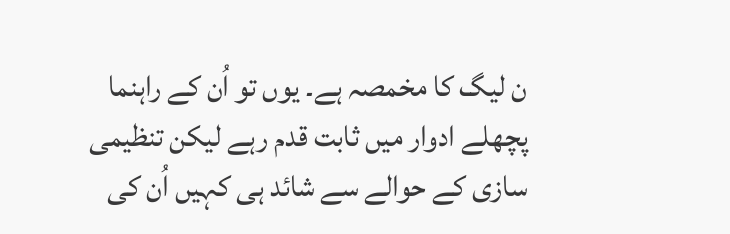ن لیگ کا مخمصہ ہے۔ یوں تو اُن کے راہنما پچھلے ادوار میں ثابت قدم رہے لیکن تنظیمی سازی کے حوالے سے شائد ہی کہیں اُن کی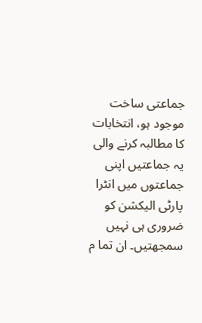جماعتی ساخت موجود ہو، انتخابات کا مطالبہ کرنے والی یہ جماعتیں اپنی جماعتوں میں انٹرا پارٹی الیکشن کو ضروری ہی نہیں سمجھتیں۔ ان تما م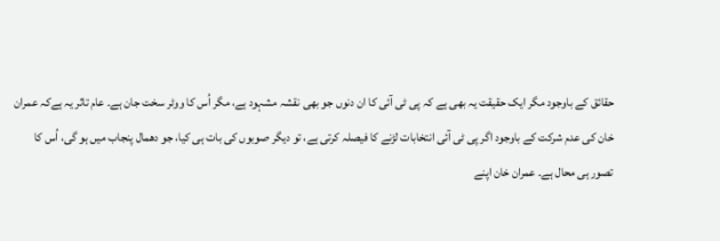حقائق کے باوجود مگر ایک حقیقت یہ بھی ہے کہ پی ٹی آئی کا ان دنوں جو بھی نقشہ مشہود ہے، مگر اُس کا ووٹر سخت جان ہے۔ عام تاثر یہ ہےکہ عمران خان کی عدم شرکت کے باوجود اگر پی ٹی آئی انتخابات لڑنے کا فیصلہ کرتی ہے، تو دیگر صوبوں کی بات ہی کیا، جو دھمال پنجاب میں ہو گی، اُس کا تصور ہی محال ہے۔ عمران خان اپنے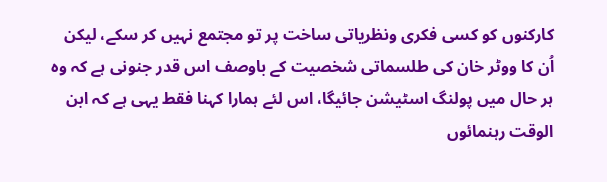کارکنوں کو کسی فکری ونظریاتی ساخت پر تو مجتمع نہیں کر سکے، لیکن اُن کا ووٹر خان کی طلسماتی شخصیت کے باوصف اس قدر جنونی ہے کہ وہ ہر حال میں پولنگ اسٹیشن جائیگا، اس لئے ہمارا کہنا فقط یہی ہے کہ ابن الوقت رہنمائوں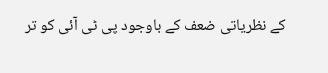کے نظریاتی ضعف کے باوجود پی ٹی آئی کو تر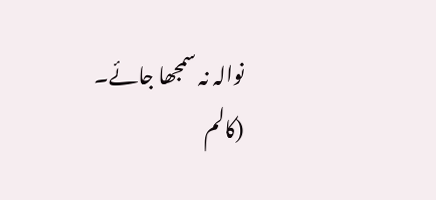نوالہ نہ سمجھا جائے۔
(کالم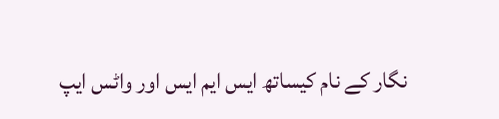نگار کے نام کیساتھ ایس ایم ایس اور واٹس ایپ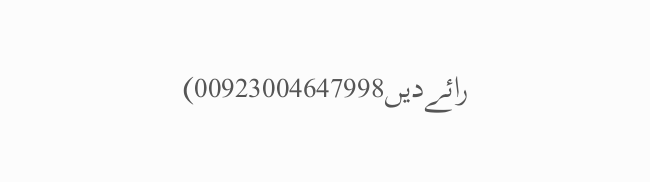رائےدیں00923004647998)